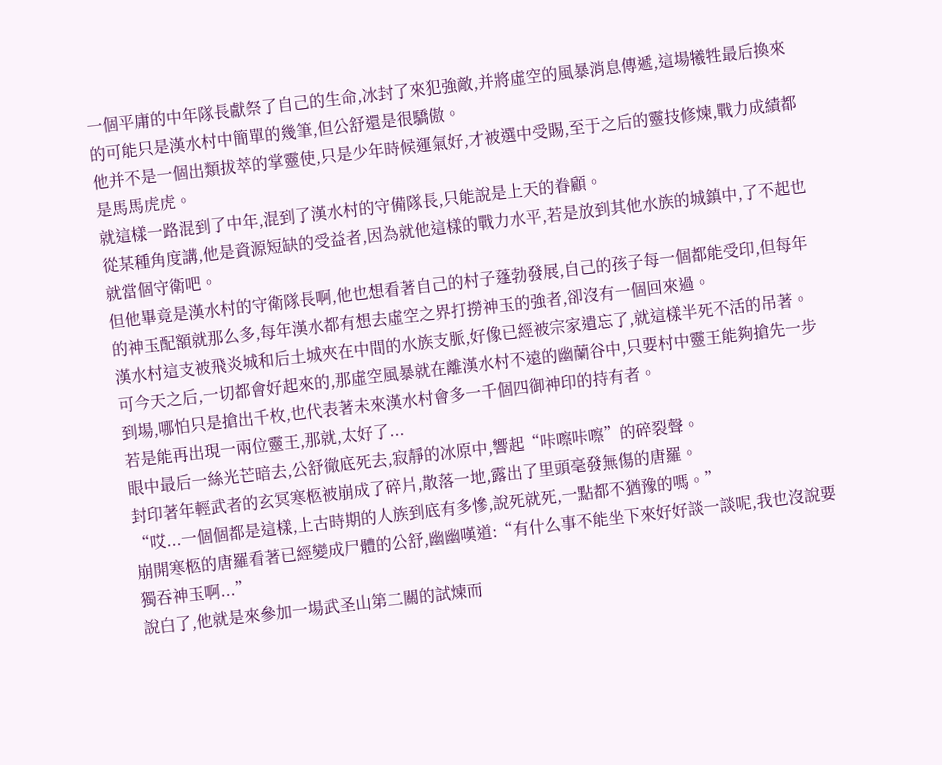一個平庸的中年隊長獻祭了自己的生命,冰封了來犯強敵,并將虛空的風暴消息傳遞,這場犧牲最后換來的可能只是漢水村中簡單的幾筆,但公舒還是很驕傲。
他并不是一個出類拔萃的掌靈使,只是少年時候運氣好,才被選中受賜,至于之后的靈技修煉,戰力成績都是馬馬虎虎。
就這樣一路混到了中年,混到了漢水村的守備隊長,只能說是上天的眷顧。
從某種角度講,他是資源短缺的受益者,因為就他這樣的戰力水平,若是放到其他水族的城鎮中,了不起也就當個守衛吧。
但他畢竟是漢水村的守衛隊長啊,他也想看著自己的村子蓬勃發展,自己的孩子每一個都能受印,但每年的神玉配額就那么多,每年漢水都有想去虛空之界打撈神玉的強者,卻沒有一個回來過。
漢水村這支被飛炎城和后土城夾在中間的水族支脈,好像已經被宗家遺忘了,就這樣半死不活的吊著。
可今天之后,一切都會好起來的,那虛空風暴就在離漢水村不遠的幽蘭谷中,只要村中靈王能夠搶先一步到場,哪怕只是搶出千枚,也代表著未來漢水村會多一千個四御神印的持有者。
若是能再出現一兩位靈王,那就,太好了...
眼中最后一絲光芒暗去,公舒徹底死去,寂靜的冰原中,響起“咔嚓咔嚓”的碎裂聲。
封印著年輕武者的玄冥寒柩被崩成了碎片,散落一地,露出了里頭毫發無傷的唐羅。
“哎...一個個都是這樣,上古時期的人族到底有多慘,說死就死,一點都不猶豫的嗎。”
崩開寒柩的唐羅看著已經變成尸體的公舒,幽幽嘆道:“有什么事不能坐下來好好談一談呢,我也沒說要獨吞神玉啊...”
說白了,他就是來參加一場武圣山第二關的試煉而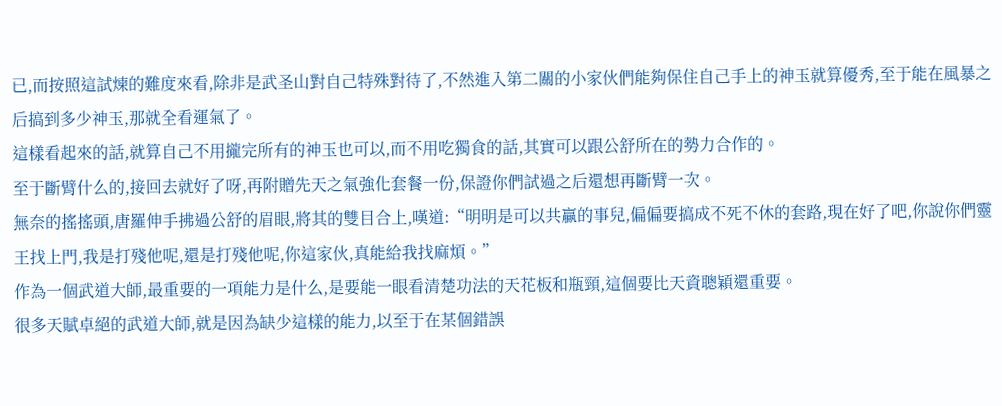已,而按照這試煉的難度來看,除非是武圣山對自己特殊對待了,不然進入第二關的小家伙們能夠保住自己手上的神玉就算優秀,至于能在風暴之后搞到多少神玉,那就全看運氣了。
這樣看起來的話,就算自己不用攏完所有的神玉也可以,而不用吃獨食的話,其實可以跟公舒所在的勢力合作的。
至于斷臂什么的,接回去就好了呀,再附贈先天之氣強化套餐一份,保證你們試過之后還想再斷臂一次。
無奈的搖搖頭,唐羅伸手拂過公舒的眉眼,將其的雙目合上,嘆道:“明明是可以共贏的事兒,偏偏要搞成不死不休的套路,現在好了吧,你說你們靈王找上門,我是打殘他呢,還是打殘他呢,你這家伙,真能給我找麻煩。”
作為一個武道大師,最重要的一項能力是什么,是要能一眼看清楚功法的天花板和瓶頸,這個要比天資聰穎還重要。
很多天賦卓絕的武道大師,就是因為缺少這樣的能力,以至于在某個錯誤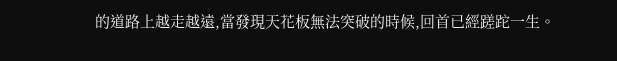的道路上越走越遠,當發現天花板無法突破的時候,回首已經蹉跎一生。